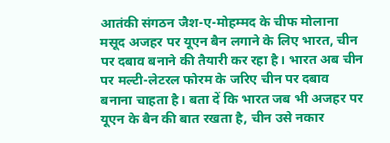आतंकी संगठन जैश-ए-मोहम्मद के चीफ मोलाना मसूद अजहर पर यूएन बैन लगाने के लिए भारत, चीन पर दबाव बनाने की तैयारी कर रहा है। भारत अब चीन पर मल्टी-लेटरल फोरम के जरिए चीन पर दबाव बनाना चाहता है। बता दें कि भारत जब भी अजहर पर यूएन के बैन की बात रखता है, चीन उसे नकार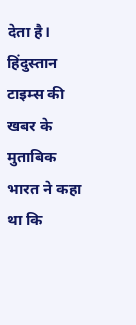देता है।
हिंदुस्तान टाइम्स की खबर के मुताबिक भारत ने कहा था कि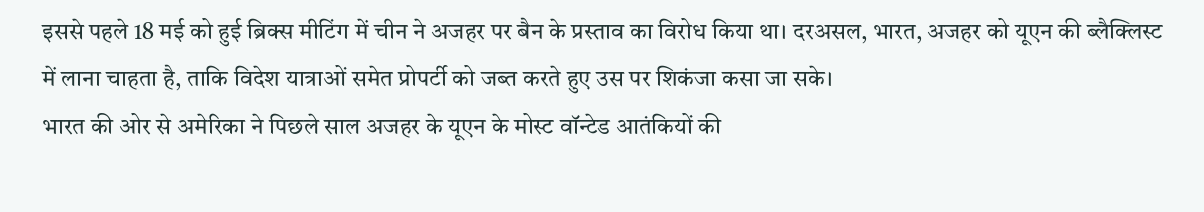इससे पहले 18 मई को हुई ब्रिक्स मीटिंग में चीन ने अजहर पर बैन के प्रस्ताव का विरोध किया था। दरअसल, भारत, अजहर को यूएन की ब्लैक्लिस्ट में लाना चाहता है, ताकि विदेश यात्राओं समेत प्रोपर्टी को जब्त करते हुए उस पर शिकंजा कसा जा सके।
भारत की ओर से अमेरिका ने पिछले साल अजहर के यूएन के मोस्ट वॉन्टेड आतंकियों की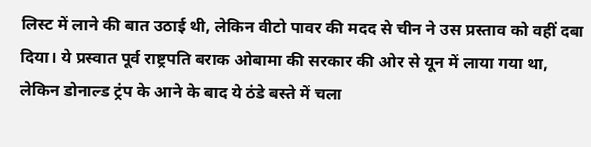लिस्ट में लाने की बात उठाई थी, लेकिन वीटो पावर की मदद से चीन ने उस प्रस्ताव को वहीं दबा दिया। ये प्रस्वात पूर्व राष्ट्रपति बराक ओबामा की सरकार की ओर से यून में लाया गया था, लेकिन डोनाल्ड ट्रंप के आने के बाद ये ठंडे बस्ते में चला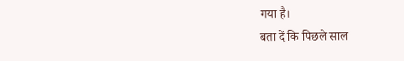गया है।
बता दें कि पिछले साल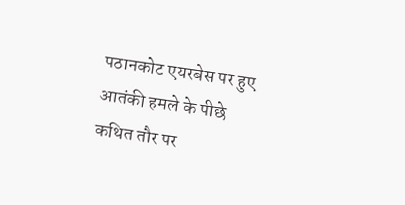पठानकोट एयरबेस पर हुए आतंकी हमले के पीछे कथित तौर पर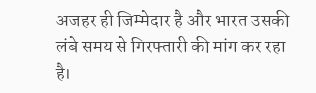अजहर ही जिम्मेदार है और भारत उसकी लंबे समय से गिरफ्तारी की मांग कर रहा है।